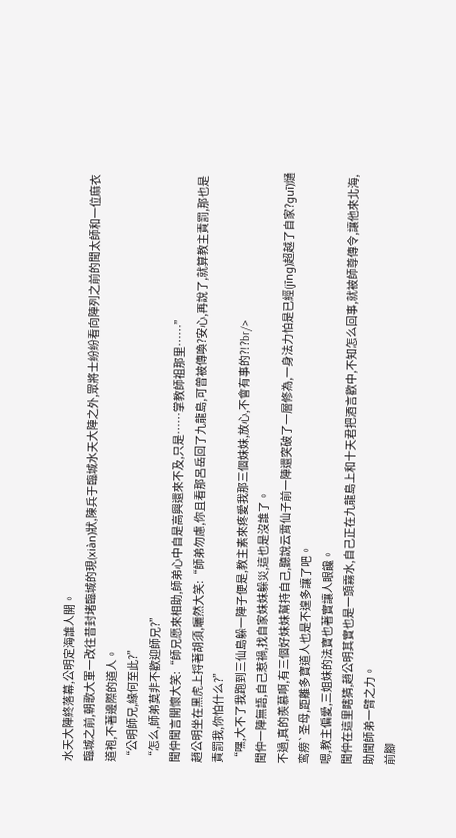水天大陣終落幕,公明定海誰人開。
臨城之前,朝歌大軍一改往昔封堵臨城的現(xiàn)狀,陳兵于臨城水天大陣之外,眾將士紛紛看向陣列之前的聞太師和一位麻衣道袍,不著邊際的道人。
“公明師兄,緣何至此?”
“怎么,師弟莫非不歡迎師兄?”
聞仲聞言開懷大笑:“師兄愿來相助,師弟心中自是高興還來不及,只是……掌教師祖那里……”
趙公明坐在黑虎上捋著胡須,曬然大笑:“師弟勿慮,你且看那呂岳回了九龍島,可曾被傳喚?安心,再說了,就算教主責罰,那也是責罰我,你怕什么?”
“嘿,大不了我跑到三仙島躲一陣子便是,教主素來疼愛我那三個妹妹,放心,不會有事的?!?br/>
聞仲一陣無語,自己惹禍,找自家妹妹躲災,這也是沒誰了。
不過,真的羨慕啊,有三個好妹妹幫持自己,聽說云霄仙子前一陣還突破了一層修為,一身法力怕是已經(jīng)超越了自家?guī)熥鸾痨`圣母,距離多寶道人也是不遑多讓了吧。
嗯,教主偏愛,三姐妹的法寶也著實讓人眼饞。
聞仲在這里瞎猜,趙公明其實也是一頭霧水,自己正在九龍島上和十天君把酒言歡中,不知怎么回事,就被師尊傳令,讓他來北海,助聞師弟一臂之力。
前腳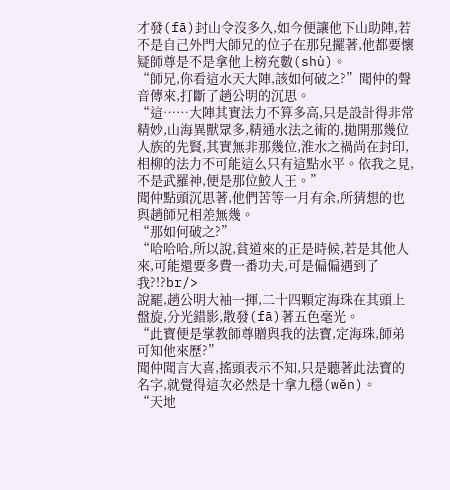才發(fā)封山令沒多久,如今便讓他下山助陣,若不是自己外門大師兄的位子在那兒擺著,他都要懷疑師尊是不是拿他上榜充數(shù)。
“師兄,你看這水天大陣,該如何破之?”聞仲的聲音傳來,打斷了趙公明的沉思。
“這……大陣其實法力不算多高,只是設計得非常精妙,山海異獸眾多,精通水法之術的,拋開那幾位人族的先賢,其實無非那幾位,淮水之禍尚在封印,相柳的法力不可能這么只有這點水平。依我之見,不是武羅神,便是那位鮫人王。”
聞仲點頭沉思著,他們苦等一月有余,所猜想的也與趙師兄相差無幾。
“那如何破之?”
“哈哈哈,所以說,貧道來的正是時候,若是其他人來,可能還要多費一番功夫,可是偏偏遇到了我?!?br/>
說罷,趙公明大袖一揮,二十四顆定海珠在其頭上盤旋,分光錯影,散發(fā)著五色毫光。
“此寶便是掌教師尊贈與我的法寶,定海珠,師弟可知他來歷?”
聞仲聞言大喜,搖頭表示不知,只是聽著此法寶的名字,就覺得這次必然是十拿九穩(wěn)。
“天地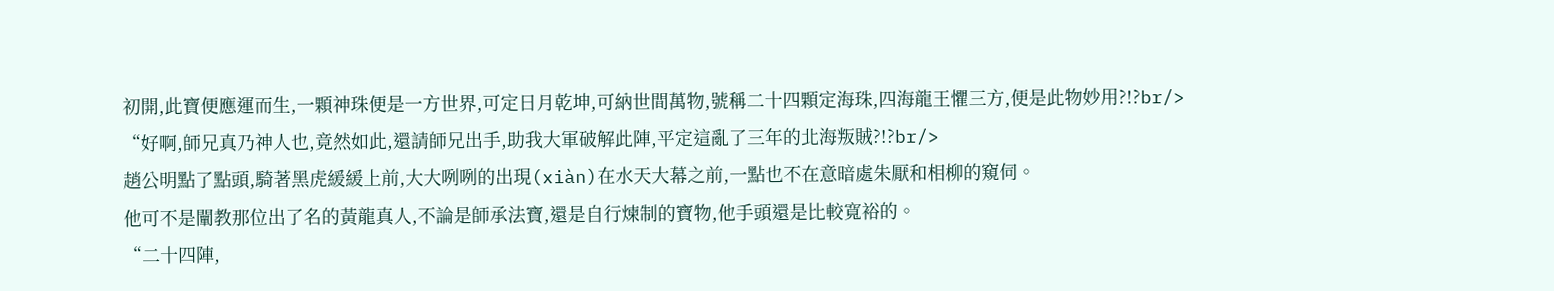初開,此寶便應運而生,一顆神珠便是一方世界,可定日月乾坤,可納世間萬物,號稱二十四顆定海珠,四海龍王懼三方,便是此物妙用?!?br/>
“好啊,師兄真乃神人也,竟然如此,還請師兄出手,助我大軍破解此陣,平定這亂了三年的北海叛賊?!?br/>
趙公明點了點頭,騎著黑虎緩緩上前,大大咧咧的出現(xiàn)在水天大幕之前,一點也不在意暗處朱厭和相柳的窺伺。
他可不是闡教那位出了名的黃龍真人,不論是師承法寶,還是自行煉制的寶物,他手頭還是比較寬裕的。
“二十四陣,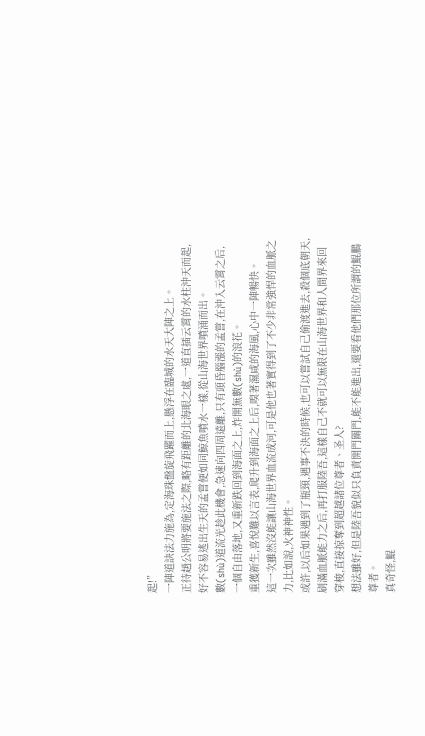起!”
一陣道訣法力施為,定海珠盤旋飛躍而上,懸浮在臨城的水天大陣之上。
正待趙公明將要施法之際,略有距離的北海眼之處,一道直插云霄的水柱沖天而起,好不容易逃出生天的孟嘗便如同鯨魚噴水一樣,從山海世界噴涌而出。
數(shù)道流光趁此機會,急速向四周遠離,只有頭昏腦漲的孟嘗,在沖入云霄之后,一個自由落地,又重新跌回到海面之上,炸開無數(shù)的浪花。
重獲新生,喜悅難以言表,爬升到海面之上后,嗅著濕咸的海風,心中一陣暢快。
這一次雖然沒能讓山海世界血流成河,可是他也著實得到了不少非常強悍的血脈之力,比如說,火神神性。
或許,以后如果遇到了瓶頸,遇事不決的時候,也可以嘗試自己偷渡進去,殺個底朝天,刷滿血脈能力之后,再打服陸吾,這樣自己不就可以無限在山海世界和人間界來回穿梭,直接掠奪到超越諸位尊者、圣人?
想法雖好,但是陸吾貌似只負責開門關門,能不能進出,還要看他們那位所謂的鯤鵬尊者。
真奇怪,鯤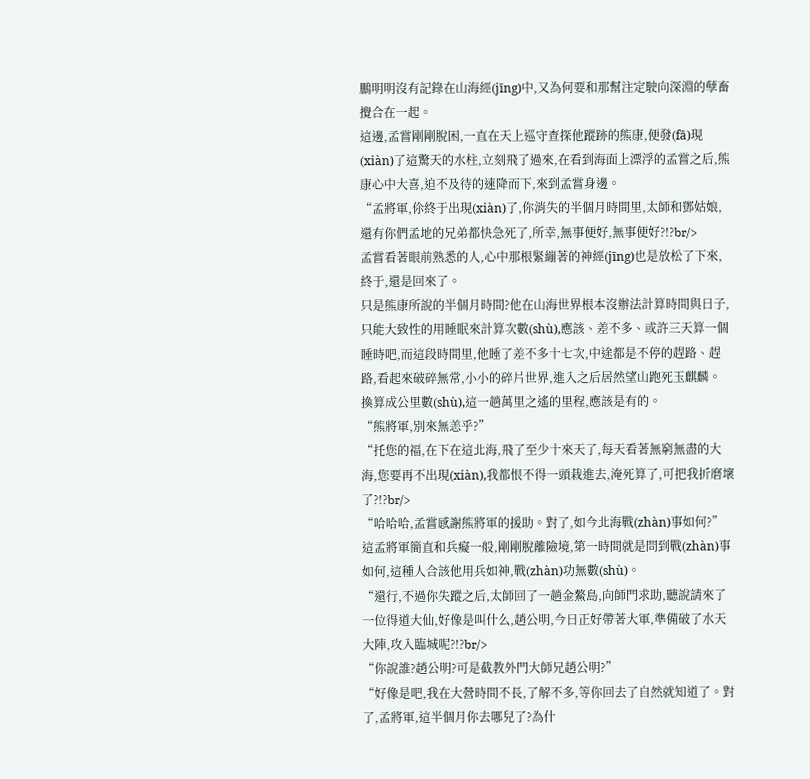鵬明明沒有記錄在山海經(jīng)中,又為何要和那幫注定駛向深淵的孽畜攪合在一起。
這邊,孟嘗剛剛脫困,一直在天上巡守查探他蹤跡的熊康,便發(fā)現(xiàn)了這驚天的水柱,立刻飛了過來,在看到海面上漂浮的孟嘗之后,熊康心中大喜,迫不及待的速降而下,來到孟嘗身邊。
“孟將軍,伱終于出現(xiàn)了,你消失的半個月時間里,太師和鄧姑娘,還有你們孟地的兄弟都快急死了,所幸,無事便好,無事便好?!?br/>
孟嘗看著眼前熟悉的人,心中那根緊繃著的神經(jīng)也是放松了下來,終于,還是回來了。
只是熊康所說的半個月時間?他在山海世界根本沒辦法計算時間與日子,只能大致性的用睡眠來計算次數(shù),應該、差不多、或許三天算一個睡時吧,而這段時間里,他睡了差不多十七次,中途都是不停的趕路、趕路,看起來破碎無常,小小的碎片世界,進入之后居然望山跑死玉麒麟。
換算成公里數(shù),這一趟萬里之遙的里程,應該是有的。
“熊將軍,別來無恙乎?”
“托您的福,在下在這北海,飛了至少十來天了,每天看著無窮無盡的大海,您要再不出現(xiàn),我都恨不得一頭栽進去,淹死算了,可把我折磨壞了?!?br/>
“哈哈哈,孟嘗感謝熊將軍的援助。對了,如今北海戰(zhàn)事如何?”
這孟將軍簡直和兵癡一般,剛剛脫離險境,第一時間就是問到戰(zhàn)事如何,這種人合該他用兵如神,戰(zhàn)功無數(shù)。
“還行,不過你失蹤之后,太師回了一趟金鰲島,向師門求助,聽說請來了一位得道大仙,好像是叫什么,趙公明,今日正好帶著大軍,準備破了水天大陣,攻入臨城呢?!?br/>
“你說誰?趙公明?可是截教外門大師兄趙公明?”
“好像是吧,我在大營時間不長,了解不多,等你回去了自然就知道了。對了,孟將軍,這半個月你去哪兒了?為什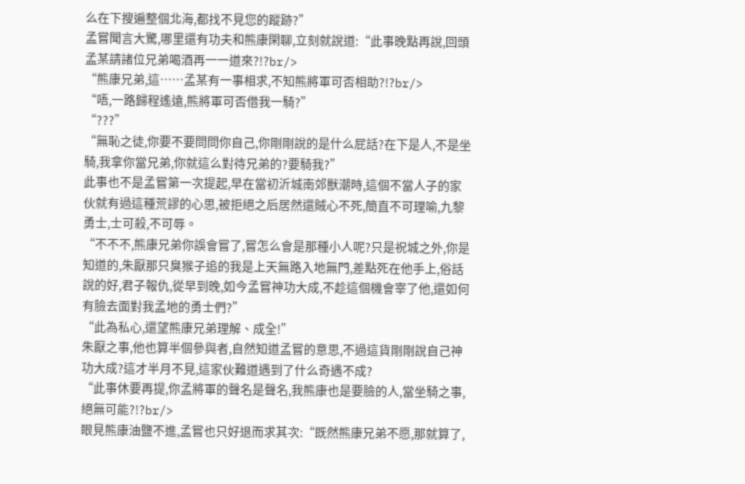么在下搜遍整個北海,都找不見您的蹤跡?”
孟嘗聞言大驚,哪里還有功夫和熊康閑聊,立刻就說道:“此事晚點再說,回頭孟某請諸位兄弟喝酒再一一道來?!?br/>
“熊康兄弟,這……孟某有一事相求,不知熊將軍可否相助?!?br/>
“唔,一路歸程遙遠,熊將軍可否借我一騎?”
“???”
“無恥之徒,你要不要問問你自己,你剛剛說的是什么屁話?在下是人,不是坐騎,我拿你當兄弟,你就這么對待兄弟的?要騎我?”
此事也不是孟嘗第一次提起,早在當初沂城南郊獸潮時,這個不當人子的家伙就有過這種荒謬的心思,被拒絕之后居然還賊心不死,簡直不可理喻,九黎勇士,士可殺,不可辱。
“不不不,熊康兄弟你誤會嘗了,嘗怎么會是那種小人呢?只是祝城之外,你是知道的,朱厭那只臭猴子追的我是上天無路入地無門,差點死在他手上,俗話說的好,君子報仇,從早到晚,如今孟嘗神功大成,不趁這個機會宰了他,還如何有臉去面對我孟地的勇士們?”
“此為私心,還望熊康兄弟理解、成全!”
朱厭之事,他也算半個參與者,自然知道孟嘗的意思,不過這貨剛剛說自己神功大成?這才半月不見,這家伙難道遇到了什么奇遇不成?
“此事休要再提,你孟將軍的聲名是聲名,我熊康也是要臉的人,當坐騎之事,絕無可能?!?br/>
眼見熊康油鹽不進,孟嘗也只好退而求其次:“既然熊康兄弟不愿,那就算了,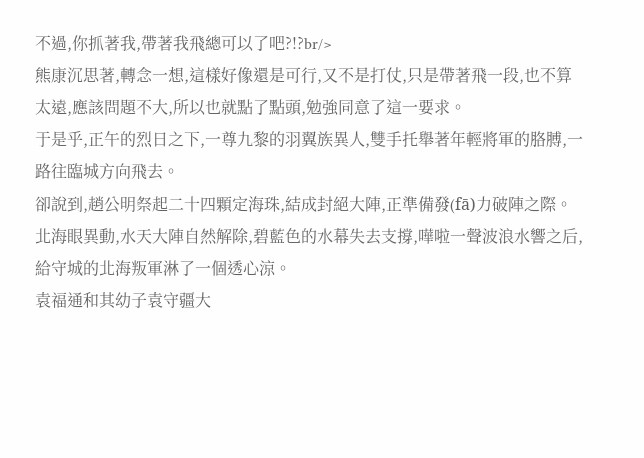不過,你抓著我,帶著我飛總可以了吧?!?br/>
熊康沉思著,轉念一想,這樣好像還是可行,又不是打仗,只是帶著飛一段,也不算太遠,應該問題不大,所以也就點了點頭,勉強同意了這一要求。
于是乎,正午的烈日之下,一尊九黎的羽翼族異人,雙手托舉著年輕將軍的胳膊,一路往臨城方向飛去。
卻說到,趙公明祭起二十四顆定海珠,結成封絕大陣,正準備發(fā)力破陣之際。
北海眼異動,水天大陣自然解除,碧藍色的水幕失去支撐,嘩啦一聲波浪水響之后,給守城的北海叛軍淋了一個透心涼。
袁福通和其幼子袁守疆大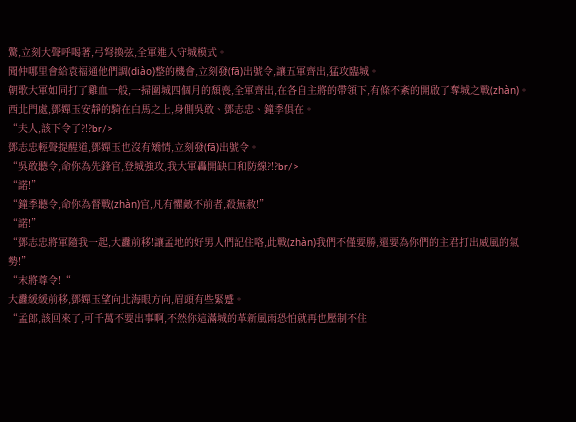驚,立刻大聲呼喝著,弓弩換弦,全軍進入守城模式。
聞仲哪里會給袁福通他們調(diào)整的機會,立刻發(fā)出號令,讓五軍齊出,猛攻臨城。
朝歌大軍如同打了雞血一般,一掃圍城四個月的頹喪,全軍齊出,在各自主將的帶領下,有條不紊的開啟了奪城之戰(zhàn)。
西北門處,鄧嬋玉安靜的騎在白馬之上,身側吳敢、鄧志忠、鐘季俱在。
“夫人,該下令了?!?br/>
鄧志忠輕聲提醒道,鄧嬋玉也沒有矯情,立刻發(fā)出號令。
“吳敢聽令,命你為先鋒官,登城強攻,我大軍轟開缺口和防線?!?br/>
“諾!”
“鐘季聽令,命你為督戰(zhàn)官,凡有懼敵不前者,殺無赦!”
“諾!”
“鄧志忠將軍隨我一起,大纛前移!讓孟地的好男人們記住咯,此戰(zhàn)我們不僅要勝,還要為你們的主君打出威風的氣勢!”
“末將尊令!“
大纛緩緩前移,鄧嬋玉望向北海眼方向,眉頭有些緊蹙。
“孟郎,該回來了,可千萬不要出事啊,不然你這滿城的革新風雨恐怕就再也壓制不住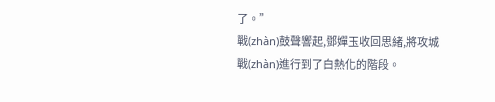了。”
戰(zhàn)鼓聲響起,鄧嬋玉收回思緒,將攻城戰(zhàn)進行到了白熱化的階段。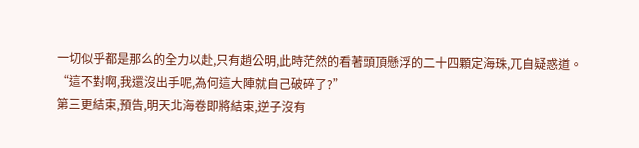一切似乎都是那么的全力以赴,只有趙公明,此時茫然的看著頭頂懸浮的二十四顆定海珠,兀自疑惑道。
“這不對啊,我還沒出手呢,為何這大陣就自己破碎了?”
第三更結束,預告,明天北海卷即將結束,逆子沒有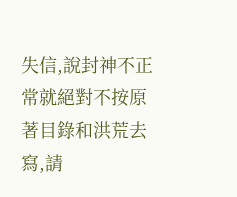失信,說封神不正常就絕對不按原著目錄和洪荒去寫,請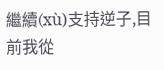繼續(xù)支持逆子,目前我從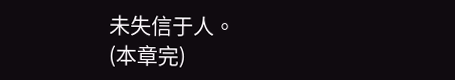未失信于人。
(本章完)